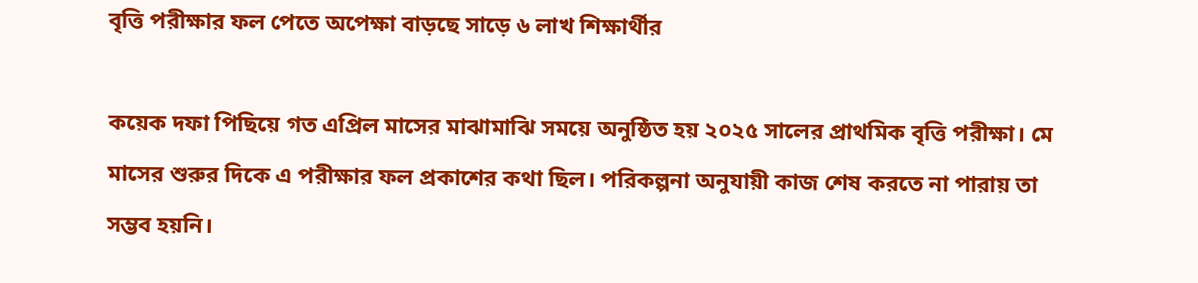বৃত্তি পরীক্ষার ফল পেতে অপেক্ষা বাড়ছে সাড়ে ৬ লাখ শিক্ষার্থীর

কয়েক দফা পিছিয়ে গত এপ্রিল মাসের মাঝামাঝি সময়ে অনুষ্ঠিত হয় ২০২৫ সালের প্রাথমিক বৃত্তি পরীক্ষা। মে মাসের শুরুর দিকে এ পরীক্ষার ফল প্রকাশের কথা ছিল। পরিকল্পনা অনুযায়ী কাজ শেষ করতে না পারায় তা সম্ভব হয়নি।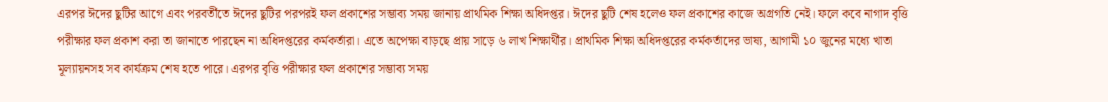এরপর ঈদের ছুটির আগে এবং পরবর্তীতে ঈদের ছুটির পরপরই ফল প্রকাশের সম্ভাব্য সময় জানায় প্রাথমিক শিক্ষা অধিদপ্তর। ঈদের ছুটি শেষ হলেও ফল প্রকাশের কাজে অগ্রগতি নেই। ফলে কবে নাগাদ বৃত্তি পরীক্ষার ফল প্রকাশ করা তা জানাতে পারছেন না অধিদপ্তরের কর্মকর্তারা। এতে অপেক্ষা বাড়ছে প্রায় সাড়ে ৬ লাখ শিক্ষার্থীর। প্রাথমিক শিক্ষা অধিদপ্তরের কর্মকর্তাদের ভাষ্য, আগামী ১০ জুনের মধ্যে খাতা মূল্যায়নসহ সব কার্যক্রম শেষ হতে পারে। এরপর বৃত্তি পরীক্ষার ফল প্রকাশের সম্ভাব্য সময়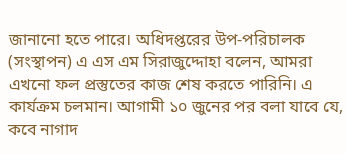জানানো হতে পারে। অধিদপ্তরের উপ-পরিচালক (সংস্থাপন) এ এস এম সিরাজুদ্দোহা বলেন, আমরা এখনো ফল প্রস্তুতের কাজ শেষ করতে পারিনি। এ কার্যক্রম চলমান। আগামী ১০ জুনের পর বলা যাবে যে, কবে নাগাদ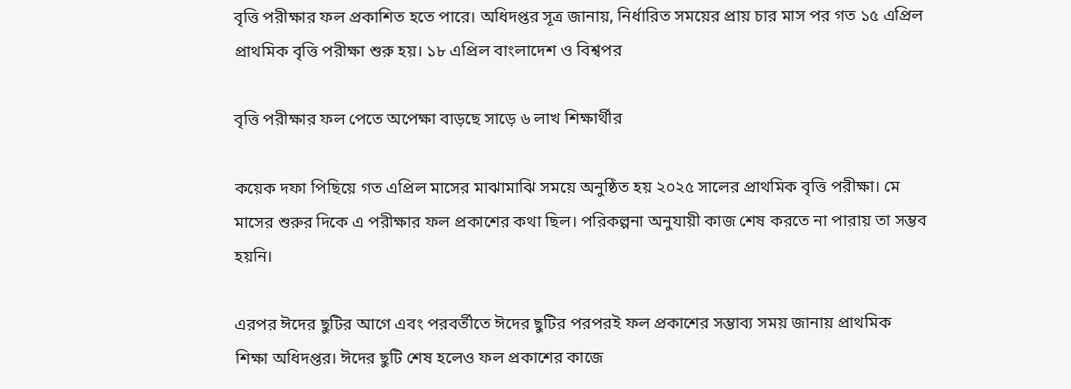বৃত্তি পরীক্ষার ফল প্রকাশিত হতে পারে। অধিদপ্তর সূত্র জানায়, নির্ধারিত সময়ের প্রায় চার মাস পর গত ১৫ এপ্রিল প্রাথমিক বৃত্তি পরীক্ষা শুরু হয়। ১৮ এপ্রিল বাংলাদেশ ও বিশ্বপর

বৃত্তি পরীক্ষার ফল পেতে অপেক্ষা বাড়ছে সাড়ে ৬ লাখ শিক্ষার্থীর

কয়েক দফা পিছিয়ে গত এপ্রিল মাসের মাঝামাঝি সময়ে অনুষ্ঠিত হয় ২০২৫ সালের প্রাথমিক বৃত্তি পরীক্ষা। মে মাসের শুরুর দিকে এ পরীক্ষার ফল প্রকাশের কথা ছিল। পরিকল্পনা অনুযায়ী কাজ শেষ করতে না পারায় তা সম্ভব হয়নি।

এরপর ঈদের ছুটির আগে এবং পরবর্তীতে ঈদের ছুটির পরপরই ফল প্রকাশের সম্ভাব্য সময় জানায় প্রাথমিক শিক্ষা অধিদপ্তর। ঈদের ছুটি শেষ হলেও ফল প্রকাশের কাজে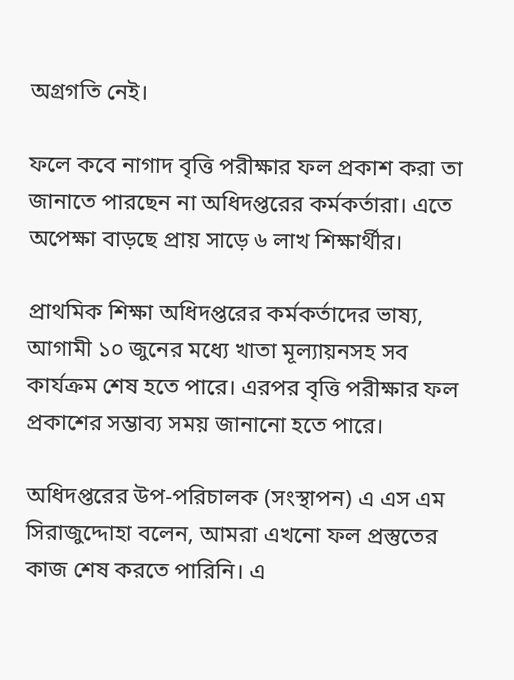অগ্রগতি নেই।

ফলে কবে নাগাদ বৃত্তি পরীক্ষার ফল প্রকাশ করা তা জানাতে পারছেন না অধিদপ্তরের কর্মকর্তারা। এতে অপেক্ষা বাড়ছে প্রায় সাড়ে ৬ লাখ শিক্ষার্থীর।

প্রাথমিক শিক্ষা অধিদপ্তরের কর্মকর্তাদের ভাষ্য, আগামী ১০ জুনের মধ্যে খাতা মূল্যায়নসহ সব কার্যক্রম শেষ হতে পারে। এরপর বৃত্তি পরীক্ষার ফল প্রকাশের সম্ভাব্য সময় জানানো হতে পারে।

অধিদপ্তরের উপ-পরিচালক (সংস্থাপন) এ এস এম সিরাজুদ্দোহা বলেন, আমরা এখনো ফল প্রস্তুতের কাজ শেষ করতে পারিনি। এ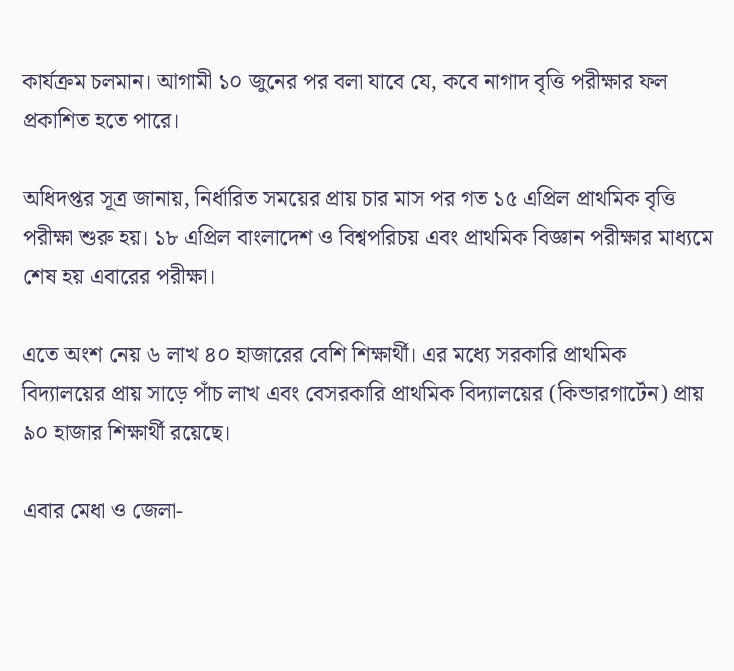কার্যক্রম চলমান। আগামী ১০ জুনের পর বলা যাবে যে, কবে নাগাদ বৃত্তি পরীক্ষার ফল প্রকাশিত হতে পারে।

অধিদপ্তর সূত্র জানায়, নির্ধারিত সময়ের প্রায় চার মাস পর গত ১৫ এপ্রিল প্রাথমিক বৃত্তি পরীক্ষা শুরু হয়। ১৮ এপ্রিল বাংলাদেশ ও বিশ্বপরিচয় এবং প্রাথমিক বিজ্ঞান পরীক্ষার মাধ্যমে শেষ হয় এবারের পরীক্ষা।

এতে অংশ নেয় ৬ লাখ ৪০ হাজারের বেশি শিক্ষার্থী। এর মধ্যে সরকারি প্রাথমিক বিদ্যালয়ের প্রায় সাড়ে পাঁচ লাখ এবং বেসরকারি প্রাথমিক বিদ্যালয়ের (কিন্ডারগার্টেন) প্রায় ৯০ হাজার শিক্ষার্থী রয়েছে।

এবার মেধা ও জেলা-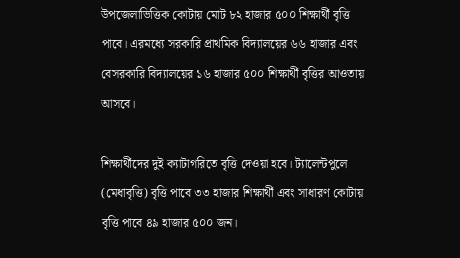উপজেলাভিত্তিক কোটায় মোট ৮২ হাজার ৫০০ শিক্ষার্থী বৃত্তি পাবে। এরমধ্যে সরকারি প্রাথমিক বিদ্যালয়ের ৬৬ হাজার এবং বেসরকারি বিদ্যালয়ের ১৬ হাজার ৫০০ শিক্ষার্থী বৃত্তির আওতায় আসবে।

শিক্ষার্থীদের দুই ক্যাটাগরিতে বৃত্তি দেওয়া হবে। ট্যালেন্টপুলে (মেধাবৃত্তি) বৃত্তি পাবে ৩৩ হাজার শিক্ষার্থী এবং সাধারণ কোটায় বৃত্তি পাবে ৪৯ হাজার ৫০০ জন।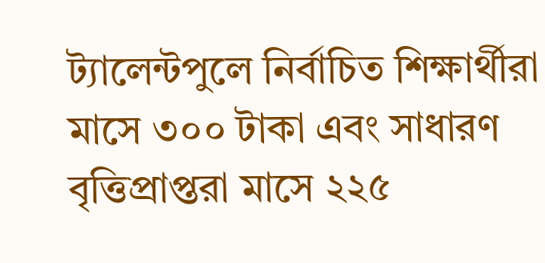ট্যালেন্টপুলে নির্বাচিত শিক্ষার্থীরা মাসে ৩০০ টাকা এবং সাধারণ বৃত্তিপ্রাপ্তরা মাসে ২২৫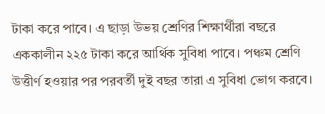টাকা করে পাবে। এ ছাড়া উভয় শ্রেণির শিক্ষার্থীরা বছরে এককালীন ২২৫ টাকা করে আর্থিক সুবিধা পাবে। পঞ্চম শ্রেণি উত্তীর্ণ হওয়ার পর পরবর্তী দুই বছর তারা এ সুবিধা ভোগ করবে।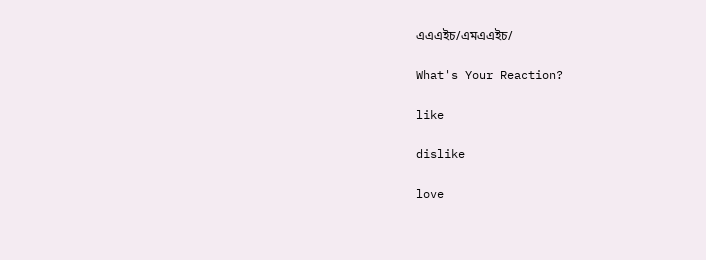এএএইচ/এমএএইচ/

What's Your Reaction?

like

dislike

love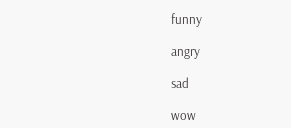funny

angry

sad

wow